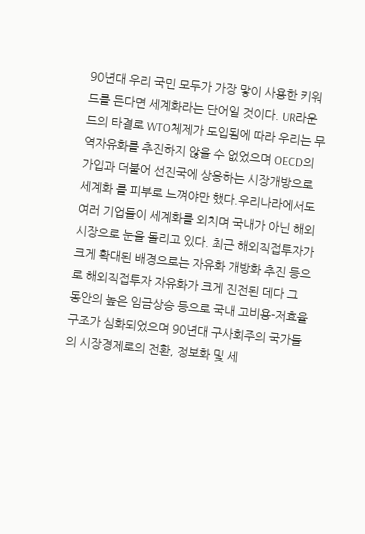90년대 우리 국민 모두가 가장 맣이 사용한 키워드를 든다면 세계화라는 단어일 것이다. UR라운드의 타결로 WTO체제가 도입됨에 따라 우리는 무역자유화를 추진하지 않을 수 없었으며 OECD의 가입과 더불어 선진국에 상응하는 시장개방으로 세계화 를 피부로 느껴야만 했다.우리나라에서도 여러 기업들이 세계화를 외치며 국내가 아닌 해외시장으로 눈을 돌리고 있다. 최근 해외직접투자가 크게 확대된 배경으로는 자유화 개방화 추진 등으로 해외직접투자 자유화가 크게 진전된 데다 그 동안의 높은 임금상승 등으로 국내 고비용-저효율 구조가 심화되었으며 90년대 구사회주의 국가들의 시장경제로의 전환, 정보화 및 세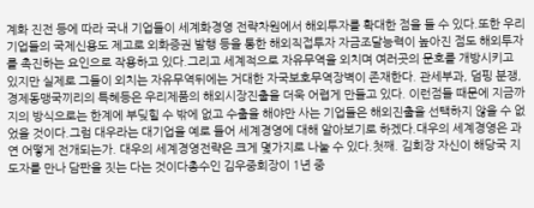계화 진전 등에 따라 국내 기업들이 세계화경영 전략차원에서 해외투자를 확대한 점을 들 수 있다.또한 우리 기업들의 국제신용도 제고로 외화증권 발행 등을 통한 해외직접투자 자금조달능력이 높아진 점도 해외투자를 촉진하는 요인으로 작용하고 있다.그리고 세계적으로 자유무역을 외치며 여러곳의 문호를 개방시키고 있지만 실제로 그들이 외치는 자유무역뒤에는 거대한 자국보호무역장벽이 존재한다. 관세부과, 덤핑 분쟁, 경제동맹국끼리의 특혜등은 우리제품의 해외시장진출을 더욱 어렵게 만들고 있다. 이런점들 때문에 지금까지의 방식으로는 한계에 부딪힐 수 밖에 없고 수출을 해야만 사는 기업들은 해외진출을 선택하지 않을 수 없었을 것이다.그럼 대우라는 대기업을 예로 들어 세계경영에 대해 알아보기로 하겠다.대우의 세계경영은 과연 어떻게 전개되는가. 대우의 세계경영전략은 크게 몇가지로 나눌 수 있다.첫째. 김회장 자신이 해당국 지도자를 만나 담판을 짓는 다는 것이다총수인 김우중회장이 1년 중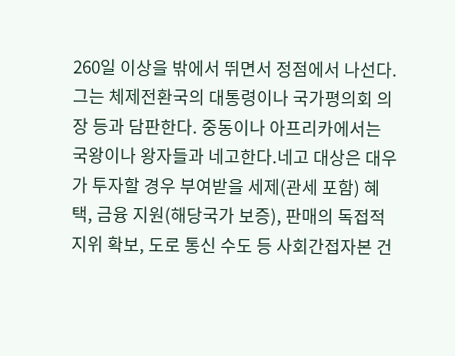260일 이상을 밖에서 뛰면서 정점에서 나선다.그는 체제전환국의 대통령이나 국가평의회 의장 등과 담판한다. 중동이나 아프리카에서는 국왕이나 왕자들과 네고한다.네고 대상은 대우가 투자할 경우 부여받을 세제(관세 포함) 혜택, 금융 지원(해당국가 보증), 판매의 독접적 지위 확보, 도로 통신 수도 등 사회간접자본 건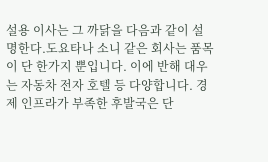설용 이사는 그 까닭을 다음과 같이 설명한다.도요타나 소니 같은 회사는 품목이 단 한가지 뿐입니다. 이에 반해 대우는 자동차 전자 호텔 등 다양합니다. 경제 인프라가 부족한 후발국은 단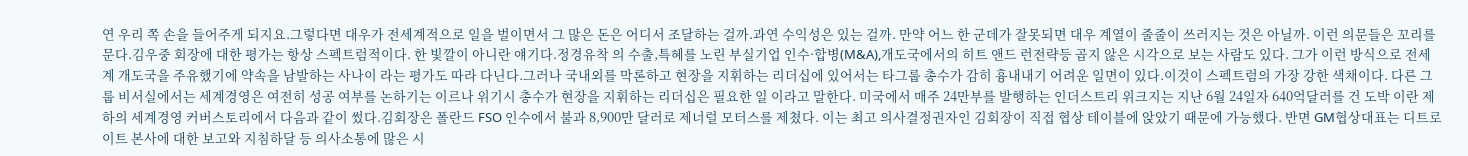연 우리 쪽 손을 들어주게 되지요.그렇다면 대우가 전세계적으로 일을 벌이면서 그 많은 돈은 어디서 조달하는 걸까.과연 수익성은 있는 걸까. 만약 어느 한 군데가 잘못되면 대우 계열이 줄줄이 쓰러지는 것은 아닐까. 이런 의문들은 꼬리를 문다.김우중 회장에 대한 평가는 항상 스펙트럼적이다. 한 빛깔이 아니란 얘기다.정경유착 의 수출,특혜를 노린 부실기업 인수·합병(M&A),개도국에서의 히트 앤드 런전략등 곱지 않은 시각으로 보는 사람도 있다. 그가 이런 방식으로 전세계 개도국을 주유했기에 약속을 남발하는 사나이 라는 평가도 따라 다닌다.그러나 국내외를 막론하고 현장을 지휘하는 리더십에 있어서는 타그룹 총수가 감히 흉내내기 어려운 일면이 있다.이것이 스펙트럼의 가장 강한 색채이다. 다른 그룹 비서실에서는 세계경영은 여전히 성공 여부를 논하기는 이르나 위기시 총수가 현장을 지휘하는 리더십은 필요한 일 이라고 말한다. 미국에서 매주 24만부를 발행하는 인더스트리 위크지는 지난 6월 24일자 640억달러를 건 도박 이란 제하의 세계경영 커버스토리에서 다음과 같이 썼다.김회장은 폴란드 FSO 인수에서 불과 8,900만 달러로 제너럴 모터스를 제쳤다. 이는 최고 의사결정권자인 김회장이 직접 협상 테이블에 앉았기 때문에 가능했다. 반면 GM협상대표는 디트로이트 본사에 대한 보고와 지침하달 등 의사소통에 많은 시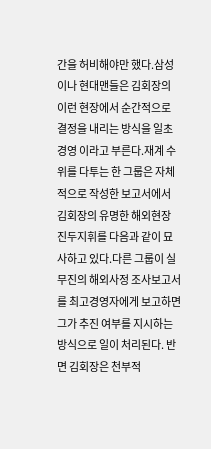간을 허비해야만 했다.삼성이나 현대맨들은 김회장의 이런 현장에서 순간적으로 결정을 내리는 방식을 일초 경영 이라고 부른다.재계 수위를 다투는 한 그룹은 자체적으로 작성한 보고서에서 김회장의 유명한 해외현장 진두지휘를 다음과 같이 묘사하고 있다.다른 그룹이 실무진의 해외사정 조사보고서를 최고경영자에게 보고하면 그가 추진 여부를 지시하는 방식으로 일이 처리된다. 반면 김회장은 천부적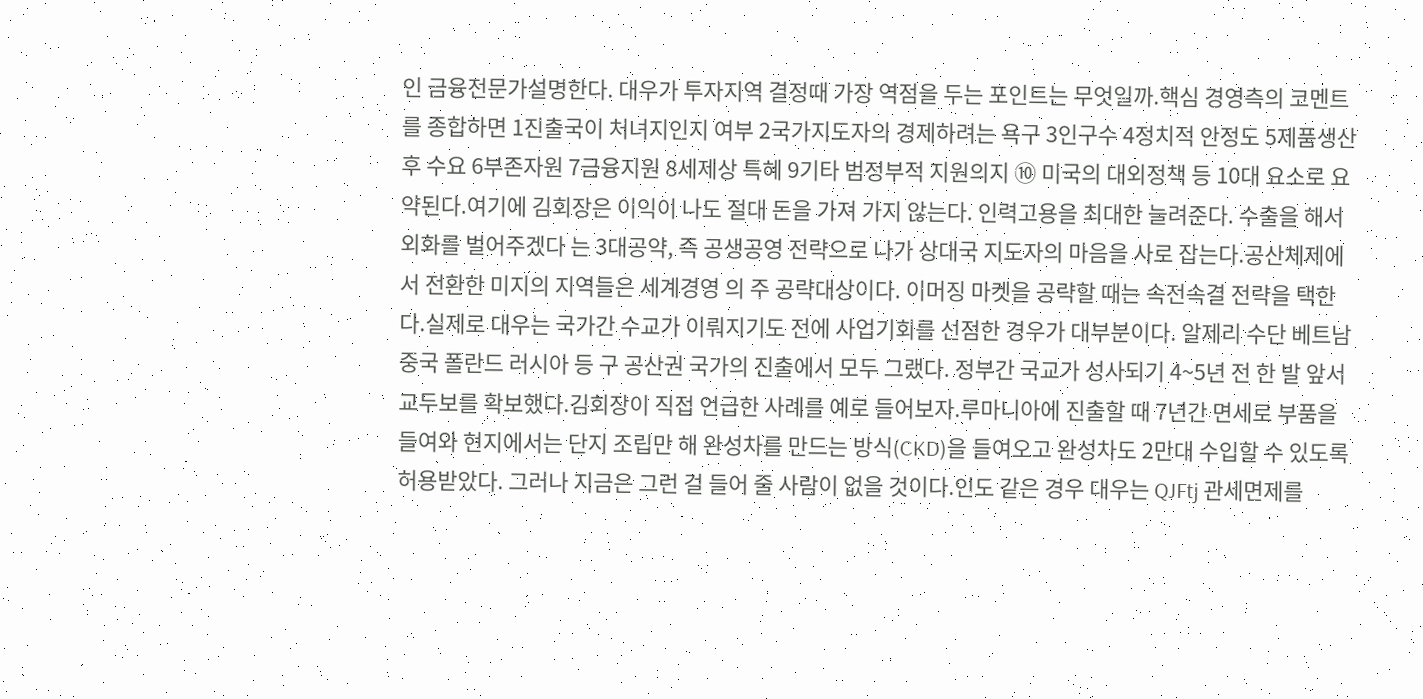인 금융전문가설명한다. 대우가 투자지역 결정때 가장 역점을 두는 포인트는 무엇일까.핵심 경영측의 코멘트를 종합하면 1진출국이 처녀지인지 여부 2국가지도자의 경제하려는 욕구 3인구수 4정치적 안정도 5제품생산후 수요 6부존자원 7금융지원 8세제상 특혜 9기타 범정부적 지원의지 ⑩ 미국의 대외정책 등 10대 요소로 요약된다.여기에 김회장은 이익이 나도 절대 돈을 가져 가지 않는다. 인력고용을 최대한 늘려준다. 수출을 해서 외화를 벌어주겠다 는 3대공약, 즉 공생공영 전략으로 나가 상대국 지도자의 마음을 사로 잡는다.공산체제에서 전환한 미지의 지역들은 세계경영 의 주 공략대상이다. 이머징 마켓을 공략할 때는 속전속결 전략을 택한다.실제로 대우는 국가간 수교가 이뤄지기도 전에 사업기회를 선점한 경우가 대부분이다. 알제리 수단 베트남 중국 폴란드 러시아 등 구 공산권 국가의 진출에서 모두 그랬다. 정부간 국교가 성사되기 4~5년 전 한 발 앞서 교두보를 확보했다.김회장이 직접 언급한 사례를 예로 들어보자.루마니아에 진출할 때 7년간 면세로 부품을 들여와 현지에서는 단지 조립만 해 완성차를 만드는 방식(CKD)을 들여오고 완성차도 2만대 수입할 수 있도록 허용받았다. 그러나 지금은 그런 걸 들어 줄 사람이 없을 것이다.인도 같은 경우 대우는 QJFtj 관세면제를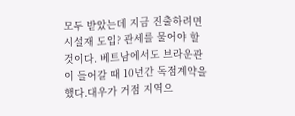모두 받았는데 지금 진출하려면 시설재 도입? 관세를 물어야 할 것이다. 베트남에서도 브라운관이 들어갈 때 10년간 독점계약을 했다.대우가 거점 지역으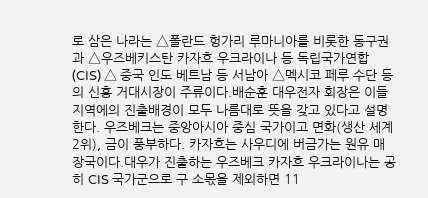로 삼은 나라는 △폴란드 헝가리 루마니아를 비롯한 동구권과 △우즈베키스탄 카자흐 우크라이나 등 독립국가연합(CIS) △ 중국 인도 베트남 등 서남아 △멕시코 페루 수단 등의 신흥 거대시장이 주류이다.배순훈 대우전자 회장은 이들 지역에의 진출배경이 모두 나름대로 뜻을 갖고 있다고 설명한다. 우즈베크는 중앙아시아 중심 국가이고 면화(생산 세계 2위), 금이 풍부하다. 카자흐는 사우디에 버금가는 원유 매장국이다.대우가 진출하는 우즈베크 카자흐 우크라이나는 공히 CIS 국가군으로 구 소몫을 제외하면 11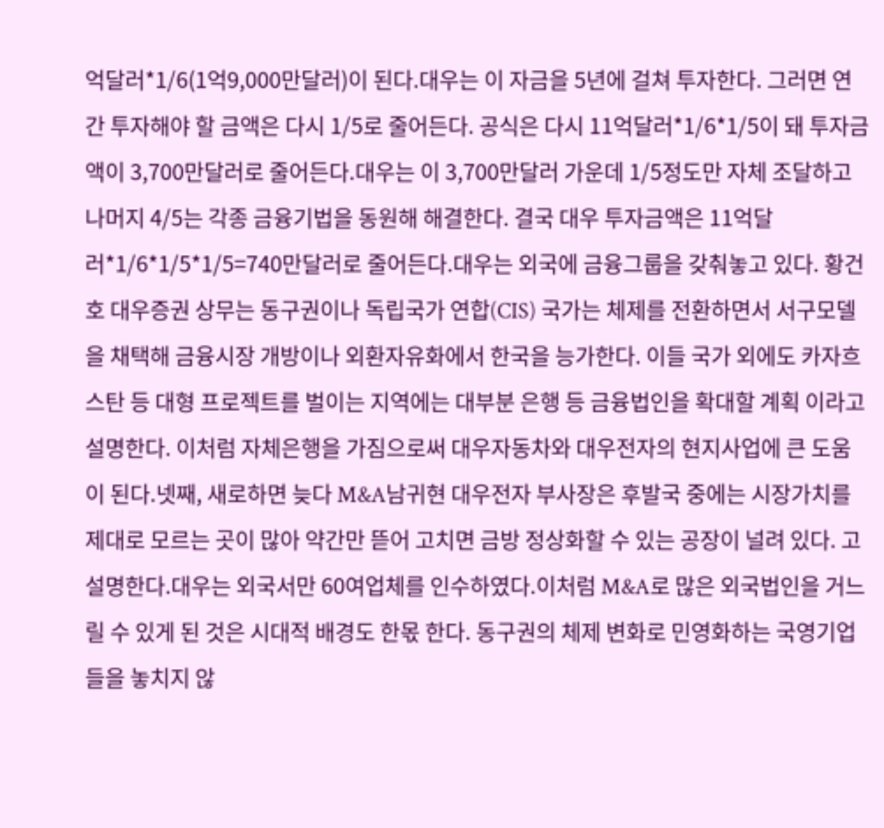억달러*1/6(1억9,000만달러)이 된다.대우는 이 자금을 5년에 걸쳐 투자한다. 그러면 연간 투자해야 할 금액은 다시 1/5로 줄어든다. 공식은 다시 11억달러*1/6*1/5이 돼 투자금액이 3,700만달러로 줄어든다.대우는 이 3,700만달러 가운데 1/5정도만 자체 조달하고 나머지 4/5는 각종 금융기법을 동원해 해결한다. 결국 대우 투자금액은 11억달러*1/6*1/5*1/5=740만달러로 줄어든다.대우는 외국에 금융그룹을 갖춰놓고 있다. 황건호 대우증권 상무는 동구권이나 독립국가 연합(CIS) 국가는 체제를 전환하면서 서구모델을 채택해 금융시장 개방이나 외환자유화에서 한국을 능가한다. 이들 국가 외에도 카자흐스탄 등 대형 프로젝트를 벌이는 지역에는 대부분 은행 등 금융법인을 확대할 계획 이라고 설명한다. 이처럼 자체은행을 가짐으로써 대우자동차와 대우전자의 현지사업에 큰 도움이 된다.넷째, 새로하면 늦다 M&A남귀현 대우전자 부사장은 후발국 중에는 시장가치를 제대로 모르는 곳이 많아 약간만 뜯어 고치면 금방 정상화할 수 있는 공장이 널려 있다. 고 설명한다.대우는 외국서만 60여업체를 인수하였다.이처럼 M&A로 많은 외국법인을 거느릴 수 있게 된 것은 시대적 배경도 한몫 한다. 동구권의 체제 변화로 민영화하는 국영기업들을 놓치지 않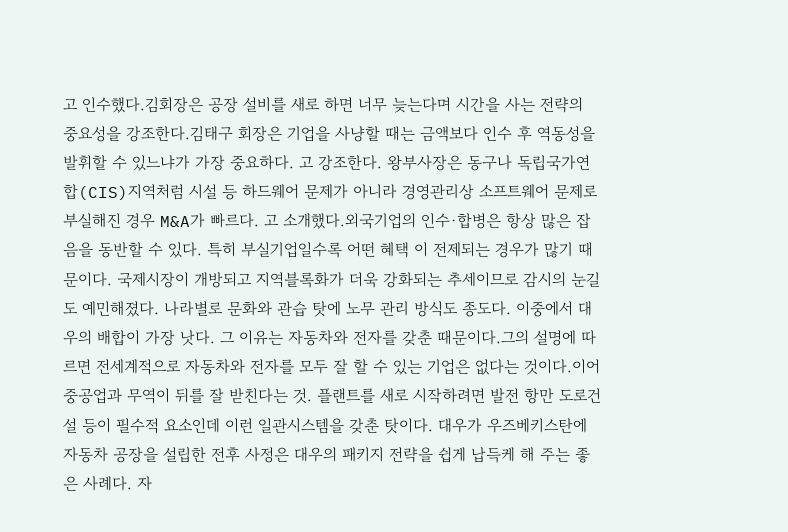고 인수했다.김회장은 공장 설비를 새로 하면 너무 늦는다며 시간을 사는 전략의 중요성을 강조한다.김태구 회장은 기업을 사냥할 때는 금액보다 인수 후 역동성을 발휘할 수 있느냐가 가장 중요하다. 고 강조한다. 왕부사장은 동구나 독립국가연합(CIS)지역처럼 시설 등 하드웨어 문제가 아니라 경영관리상 소프트웨어 문제로 부실해진 경우 M&A가 빠르다. 고 소개했다.외국기업의 인수·합병은 항상 많은 잡음을 동반할 수 있다. 특히 부실기업일수록 어떤 혜택 이 전제되는 경우가 많기 때문이다. 국제시장이 개방되고 지역블록화가 더욱 강화되는 추세이므로 감시의 눈길도 예민해졌다. 나라별로 문화와 관습 탓에 노무 관리 방식도 종도다. 이중에서 대우의 배합이 가장 낫다. 그 이유는 자동차와 전자를 갖춘 때문이다.그의 설명에 따르면 전세계적으로 자동차와 전자를 모두 잘 할 수 있는 기업은 없다는 것이다.이어 중공업과 무역이 뒤를 잘 받친다는 것. 플랜트를 새로 시작하려면 발전 항만 도로건설 등이 필수적 요소인데 이런 일관시스템을 갖춘 탓이다. 대우가 우즈베키스탄에 자동차 공장을 설립한 전후 사정은 대우의 패키지 전략을 쉽게 납득케 해 주는 좋은 사례다. 자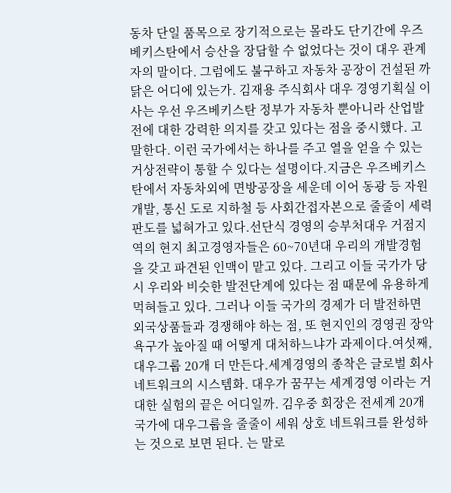동차 단일 품목으로 장기적으로는 몰라도 단기간에 우즈베키스탄에서 승산을 장담할 수 없었다는 것이 대우 관계자의 말이다. 그럼에도 불구하고 자동차 공장이 건설된 까닭은 어디에 있는가. 김재용 주식회사 대우 경영기획실 이사는 우선 우즈베키스탄 정부가 자동차 뿐아니라 산업발전에 대한 강력한 의지를 갖고 있다는 점을 중시했다. 고 말한다. 이런 국가에서는 하나를 주고 열을 얻을 수 있는 거상전략이 통할 수 있다는 설명이다.지금은 우즈베키스탄에서 자동차외에 면방공장을 세운데 이어 동광 등 자원개발, 통신 도로 지하철 등 사회간접자본으로 줄줄이 세력판도를 넓혀가고 있다.선단식 경영의 승부처대우 거점지역의 현지 최고경영자들은 60~70년대 우리의 개발경험을 갖고 파견된 인맥이 맡고 있다. 그리고 이들 국가가 당시 우리와 비슷한 발전단계에 있다는 점 때문에 유용하게 먹혀들고 있다. 그러나 이들 국가의 경제가 더 발전하면 외국상품들과 경쟁해야 하는 점, 또 현지인의 경영권 장악 욕구가 높아질 때 어떻게 대처하느냐가 과제이다.여섯째, 대우그룹 20개 더 만든다.세계경영의 종착은 글로벌 회사네트워크의 시스템화. 대우가 꿈꾸는 세계경영 이라는 거대한 실험의 끝은 어디일까. 김우중 회장은 전세계 20개 국가에 대우그룹을 줄줄이 세워 상호 네트워크를 완성하는 것으로 보면 된다. 는 말로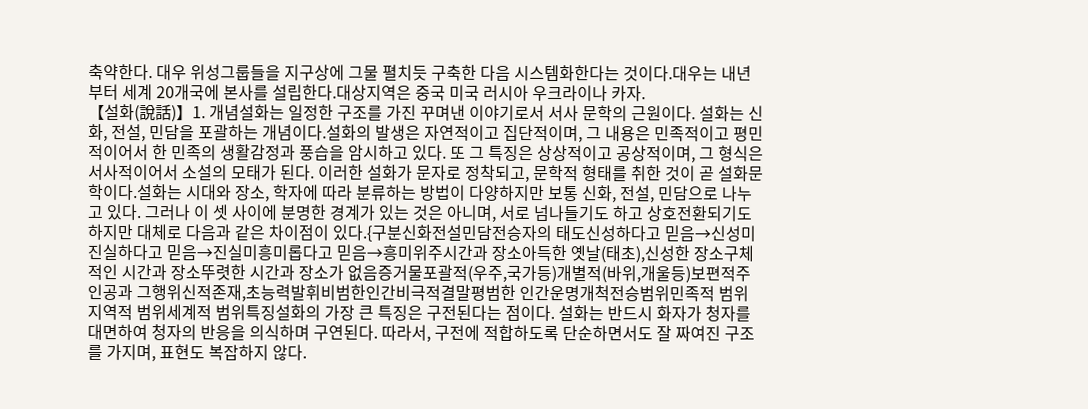축약한다. 대우 위성그룹들을 지구상에 그물 펼치듯 구축한 다음 시스템화한다는 것이다.대우는 내년부터 세계 20개국에 본사를 설립한다.대상지역은 중국 미국 러시아 우크라이나 카자.
【설화(說話)】1. 개념설화는 일정한 구조를 가진 꾸며낸 이야기로서 서사 문학의 근원이다. 설화는 신화, 전설, 민담을 포괄하는 개념이다.설화의 발생은 자연적이고 집단적이며, 그 내용은 민족적이고 평민적이어서 한 민족의 생활감정과 풍습을 암시하고 있다. 또 그 특징은 상상적이고 공상적이며, 그 형식은 서사적이어서 소설의 모태가 된다. 이러한 설화가 문자로 정착되고, 문학적 형태를 취한 것이 곧 설화문학이다.설화는 시대와 장소, 학자에 따라 분류하는 방법이 다양하지만 보통 신화, 전설, 민담으로 나누고 있다. 그러나 이 셋 사이에 분명한 경계가 있는 것은 아니며, 서로 넘나들기도 하고 상호전환되기도 하지만 대체로 다음과 같은 차이점이 있다.{구분신화전설민담전승자의 태도신성하다고 믿음→신성미진실하다고 믿음→진실미흥미롭다고 믿음→흥미위주시간과 장소아득한 옛날(태초),신성한 장소구체적인 시간과 장소뚜렷한 시간과 장소가 없음증거물포괄적(우주,국가등)개별적(바위,개울등)보편적주인공과 그행위신적존재,초능력발휘비범한인간비극적결말평범한 인간운명개척전승범위민족적 범위지역적 범위세계적 범위특징설화의 가장 큰 특징은 구전된다는 점이다. 설화는 반드시 화자가 청자를 대면하여 청자의 반응을 의식하며 구연된다. 따라서, 구전에 적합하도록 단순하면서도 잘 짜여진 구조를 가지며, 표현도 복잡하지 않다.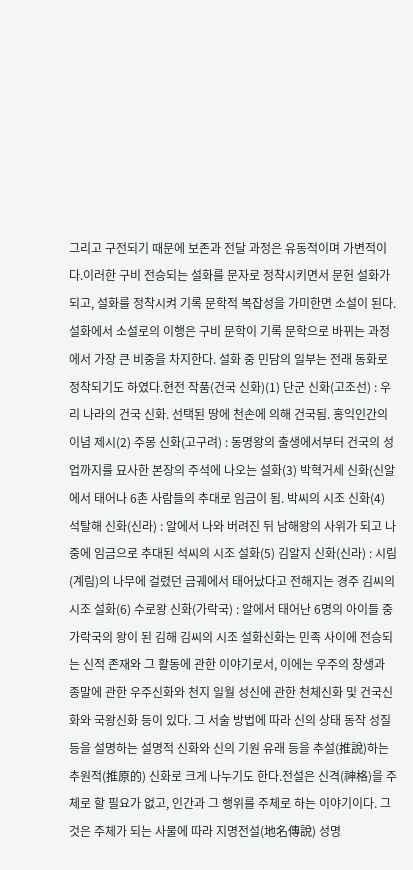그리고 구전되기 때문에 보존과 전달 과정은 유동적이며 가변적이다.이러한 구비 전승되는 설화를 문자로 정착시키면서 문헌 설화가 되고, 설화를 정착시켜 기록 문학적 복잡성을 가미한면 소설이 된다. 설화에서 소설로의 이행은 구비 문학이 기록 문학으로 바뀌는 과정에서 가장 큰 비중을 차지한다. 설화 중 민담의 일부는 전래 동화로 정착되기도 하였다.현전 작품(건국 신화)(1) 단군 신화(고조선) : 우리 나라의 건국 신화. 선택된 땅에 천손에 의해 건국됨. 홍익인간의 이념 제시(2) 주몽 신화(고구려) : 동명왕의 출생에서부터 건국의 성업까지를 묘사한 본장의 주석에 나오는 설화(3) 박혁거세 신화(신알에서 태어나 6촌 사람들의 추대로 임금이 됨. 박씨의 시조 신화(4) 석탈해 신화(신라) : 알에서 나와 버려진 뒤 남해왕의 사위가 되고 나중에 임금으로 추대된 석씨의 시조 설화(5) 김알지 신화(신라) : 시림(계림)의 나무에 걸렸던 금궤에서 태어났다고 전해지는 경주 김씨의 시조 설화(6) 수로왕 신화(가락국) : 알에서 태어난 6명의 아이들 중 가락국의 왕이 된 김해 김씨의 시조 설화신화는 민족 사이에 전승되는 신적 존재와 그 활동에 관한 이야기로서, 이에는 우주의 창생과 종말에 관한 우주신화와 천지 일월 성신에 관한 천체신화 및 건국신화와 국왕신화 등이 있다. 그 서술 방법에 따라 신의 상태 동작 성질 등을 설명하는 설명적 신화와 신의 기원 유래 등을 추설(推說)하는 추원적(推原的) 신화로 크게 나누기도 한다.전설은 신격(神格)을 주체로 할 필요가 없고, 인간과 그 행위를 주체로 하는 이야기이다. 그것은 주체가 되는 사물에 따라 지명전설(地名傳說) 성명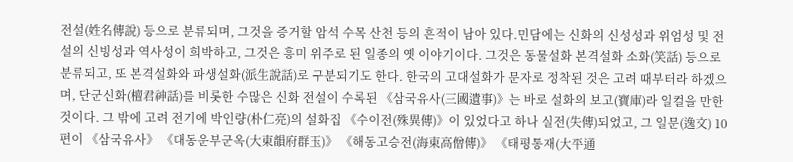전설(姓名傳說) 등으로 분류되며, 그것을 증거할 암석 수목 산천 등의 흔적이 남아 있다.민담에는 신화의 신성성과 위엄성 및 전설의 신빙성과 역사성이 희박하고, 그것은 흥미 위주로 된 일종의 옛 이야기이다. 그것은 동물설화 본격설화 소화(笑話) 등으로 분류되고, 또 본격설화와 파생설화(派生說話)로 구분되기도 한다. 한국의 고대설화가 문자로 정착된 것은 고려 때부터라 하겠으며, 단군신화(檀君神話)를 비롯한 수많은 신화 전설이 수록된 《삼국유사(三國遺事)》는 바로 설화의 보고(寶庫)라 일컬을 만한 것이다. 그 밖에 고려 전기에 박인량(朴仁亮)의 설화집 《수이전(殊異傳)》이 있었다고 하나 실전(失傳)되었고, 그 일문(逸文) 10편이 《삼국유사》 《대동운부군옥(大東韻府群玉)》 《해동고승전(海東高僧傳)》 《태평통재(大平通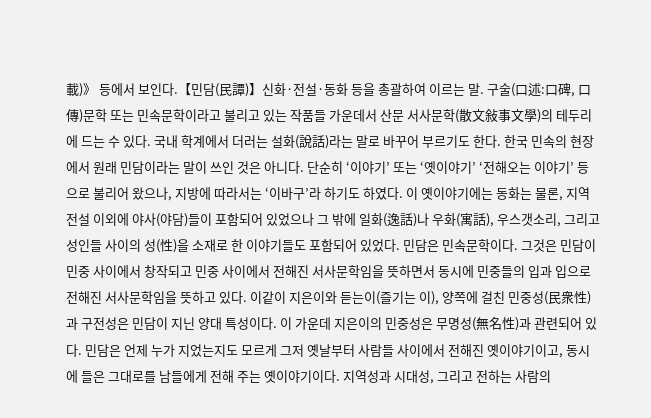載)》 등에서 보인다.【민담(民譚)】신화·전설·동화 등을 총괄하여 이르는 말. 구술(口述:口碑, 口傳)문학 또는 민속문학이라고 불리고 있는 작품들 가운데서 산문 서사문학(散文敍事文學)의 테두리에 드는 수 있다. 국내 학계에서 더러는 설화(說話)라는 말로 바꾸어 부르기도 한다. 한국 민속의 현장에서 원래 민담이라는 말이 쓰인 것은 아니다. 단순히 ‘이야기’ 또는 ‘옛이야기’ ‘전해오는 이야기’ 등으로 불리어 왔으나, 지방에 따라서는 ‘이바구’라 하기도 하였다. 이 옛이야기에는 동화는 물론, 지역전설 이외에 야사(야담)들이 포함되어 있었으나 그 밖에 일화(逸話)나 우화(寓話), 우스갯소리, 그리고 성인들 사이의 성(性)을 소재로 한 이야기들도 포함되어 있었다. 민담은 민속문학이다. 그것은 민담이 민중 사이에서 창작되고 민중 사이에서 전해진 서사문학임을 뜻하면서 동시에 민중들의 입과 입으로 전해진 서사문학임을 뜻하고 있다. 이같이 지은이와 듣는이(즐기는 이), 양쪽에 걸친 민중성(民衆性)과 구전성은 민담이 지닌 양대 특성이다. 이 가운데 지은이의 민중성은 무명성(無名性)과 관련되어 있다. 민담은 언제 누가 지었는지도 모르게 그저 옛날부터 사람들 사이에서 전해진 옛이야기이고, 동시에 들은 그대로를 남들에게 전해 주는 옛이야기이다. 지역성과 시대성, 그리고 전하는 사람의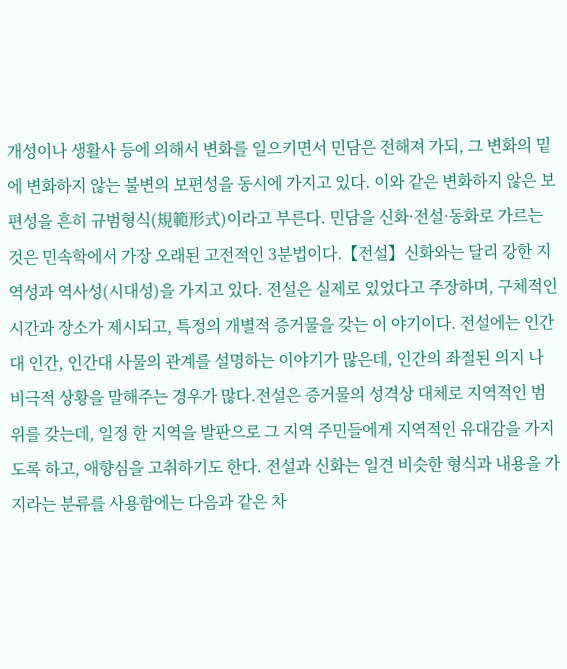개성이나 생활사 등에 의해서 변화를 일으키면서 민담은 전해져 가되, 그 변화의 밑에 변화하지 않는 불변의 보편성을 동시에 가지고 있다. 이와 같은 변화하지 않은 보편성을 흔히 규범형식(規範形式)이라고 부른다. 민담을 신화·전설·동화로 가르는 것은 민속학에서 가장 오래된 고전적인 3분법이다.【전설】신화와는 달리 강한 지역성과 역사성(시대성)을 가지고 있다. 전설은 실제로 있었다고 주장하며, 구체적인 시간과 장소가 제시되고, 특정의 개별적 증거물을 갖는 이 야기이다. 전설에는 인간 대 인간, 인간대 사물의 관계를 설명하는 이야기가 많은데, 인간의 좌절된 의지 나 비극적 상황을 말해주는 경우가 많다.전설은 증거물의 성격상 대체로 지역적인 범위를 갖는데, 일정 한 지역을 발판으로 그 지역 주민들에게 지역적인 유대감을 가지도록 하고, 애향심을 고취하기도 한다. 전설과 신화는 일견 비슷한 형식과 내용을 가지라는 분류를 사용함에는 다음과 같은 차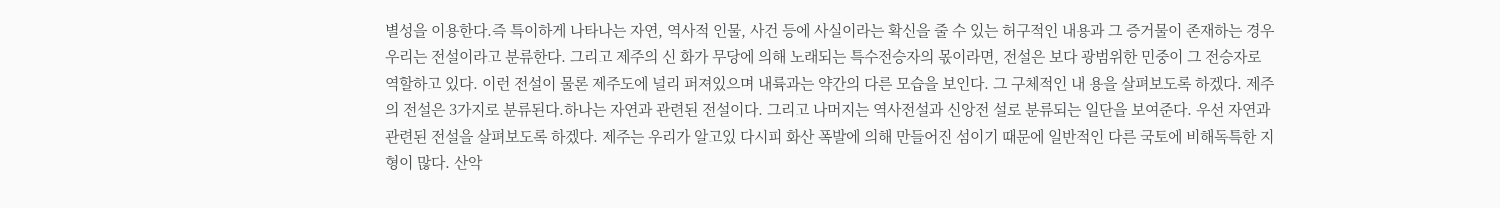별성을 이용한다.즉 특이하게 나타나는 자연, 역사적 인물, 사건 등에 사실이라는 확신을 줄 수 있는 허구적인 내용과 그 증거물이 존재하는 경우 우리는 전설이라고 분류한다. 그리고 제주의 신 화가 무당에 의해 노래되는 특수전승자의 몫이라면, 전설은 보다 광범위한 민중이 그 전승자로 역할하고 있다. 이런 전설이 물론 제주도에 널리 퍼져있으며 내륙과는 약간의 다른 모습을 보인다. 그 구체적인 내 용을 살펴보도록 하겠다. 제주의 전설은 3가지로 분류된다.하나는 자연과 관련된 전설이다. 그리고 나머지는 역사전설과 신앙전 설로 분류되는 일단을 보여준다. 우선 자연과 관련된 전설을 살펴보도록 하겠다. 제주는 우리가 알고있 다시피 화산 폭발에 의해 만들어진 섬이기 때문에 일반적인 다른 국토에 비해독특한 지형이 많다. 산악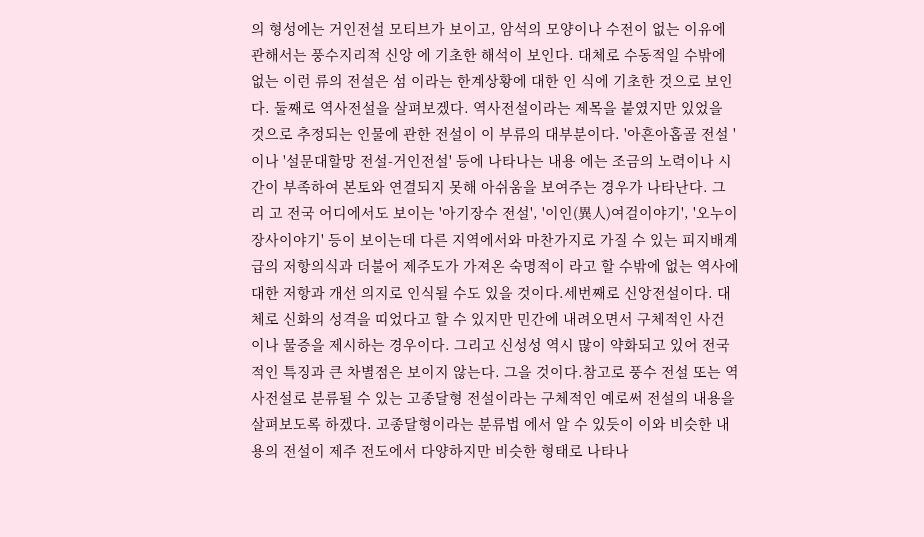의 형성에는 거인전설 모티브가 보이고, 암석의 모양이나 수전이 없는 이유에 관해서는 풍수지리적 신앙 에 기초한 해석이 보인다. 대체로 수동적일 수밖에 없는 이런 류의 전설은 섬 이라는 한계상황에 대한 인 식에 기초한 것으로 보인다. 둘째로 역사전설을 살펴보겠다. 역사전설이라는 제목을 붙였지만 있었을 것으로 추정되는 인물에 관한 전설이 이 부류의 대부분이다. '아흔아홉골 전설 '이나 '설문대할망 전설-거인전설' 등에 나타나는 내용 에는 조금의 노력이나 시간이 부족하여 본토와 연결되지 못해 아쉬움을 보여주는 경우가 나타난다. 그리 고 전국 어디에서도 보이는 '아기장수 전설', '이인(異人)여걸이야기', '오누이장사이야기' 등이 보이는데 다른 지역에서와 마찬가지로 가질 수 있는 피지배계급의 저항의식과 더불어 제주도가 가져온 숙명적이 라고 할 수밖에 없는 역사에 대한 저항과 개선 의지로 인식될 수도 있을 것이다.세번째로 신앙전설이다. 대체로 신화의 성격을 띠었다고 할 수 있지만 민간에 내려오면서 구체적인 사건 이나 물증을 제시하는 경우이다. 그리고 신성성 역시 많이 약화되고 있어 전국적인 특징과 큰 차별점은 보이지 않는다. 그을 것이다.참고로 풍수 전설 또는 역사전설로 분류될 수 있는 고종달형 전설이라는 구체적인 예로써 전설의 내용을 살펴보도록 하겠다. 고종달형이라는 분류법 에서 알 수 있듯이 이와 비슷한 내용의 전설이 제주 전도에서 다양하지만 비슷한 형태로 나타나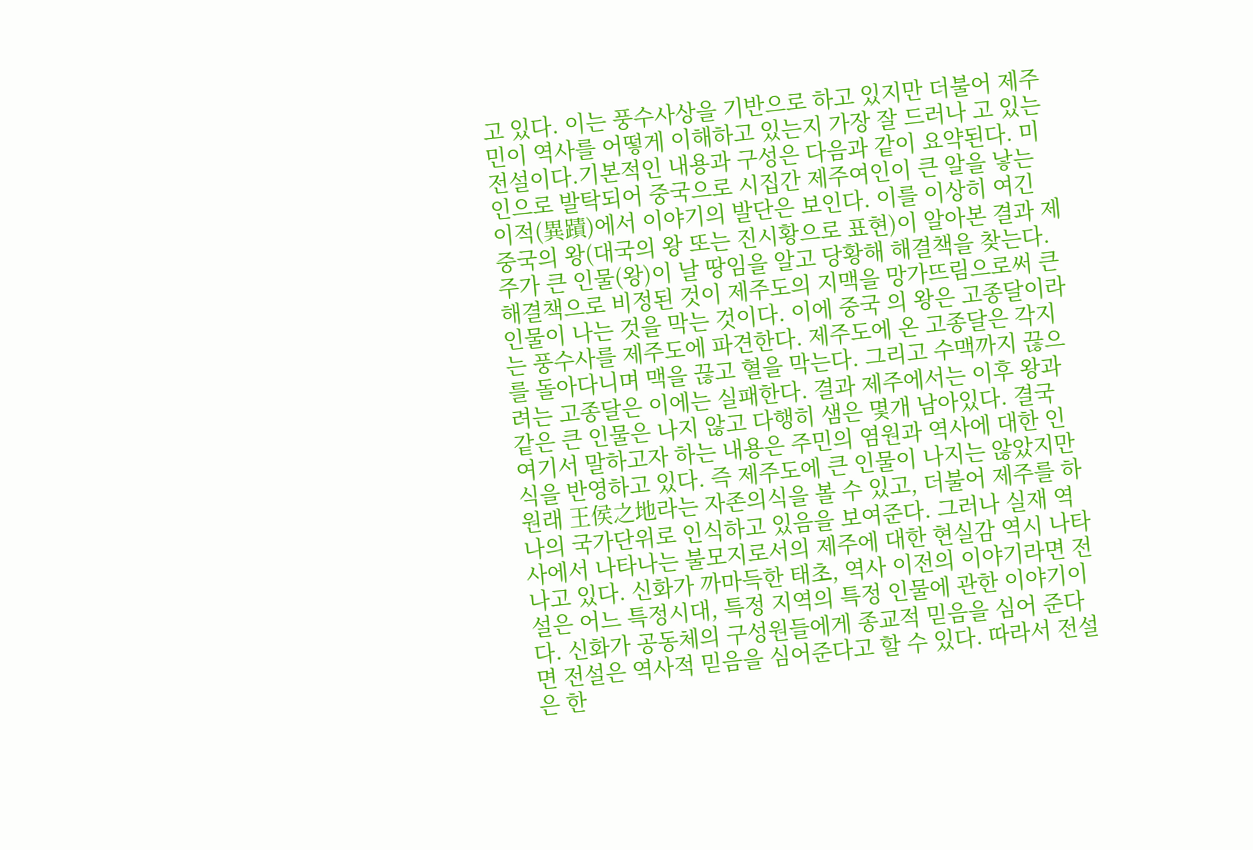고 있다. 이는 풍수사상을 기반으로 하고 있지만 더불어 제주민이 역사를 어떻게 이해하고 있는지 가장 잘 드러나 고 있는 전설이다.기본적인 내용과 구성은 다음과 같이 요약된다. 미인으로 발탁되어 중국으로 시집간 제주여인이 큰 알을 낳는 이적(異蹟)에서 이야기의 발단은 보인다. 이를 이상히 여긴 중국의 왕(대국의 왕 또는 진시황으로 표현)이 알아본 결과 제주가 큰 인물(왕)이 날 땅임을 알고 당황해 해결책을 찾는다. 해결책으로 비정된 것이 제주도의 지맥을 망가뜨림으로써 큰 인물이 나는 것을 막는 것이다. 이에 중국 의 왕은 고종달이라는 풍수사를 제주도에 파견한다. 제주도에 온 고종달은 각지를 돌아다니며 맥을 끊고 혈을 막는다. 그리고 수맥까지 끊으려는 고종달은 이에는 실패한다. 결과 제주에서는 이후 왕과 같은 큰 인물은 나지 않고 다행히 샘은 몇개 남아있다. 결국 여기서 말하고자 하는 내용은 주민의 염원과 역사에 대한 인식을 반영하고 있다. 즉 제주도에 큰 인물이 나지는 않았지만 원래 王侯之地라는 자존의식을 볼 수 있고, 더불어 제주를 하나의 국가단위로 인식하고 있음을 보여준다. 그러나 실재 역사에서 나타나는 불모지로서의 제주에 대한 현실감 역시 나타나고 있다. 신화가 까마득한 태초, 역사 이전의 이야기라면 전설은 어느 특정시대, 특정 지역의 특정 인물에 관한 이야기이다. 신화가 공동체의 구성원들에게 종교적 믿음을 심어 준다면 전설은 역사적 믿음을 심어준다고 할 수 있다. 따라서 전설은 한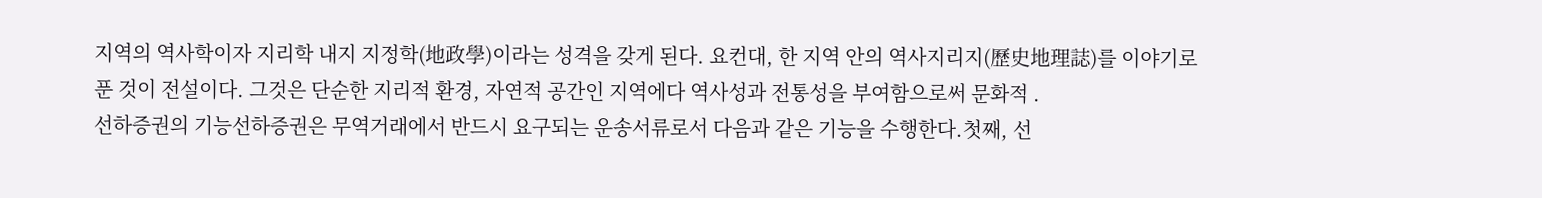지역의 역사학이자 지리학 내지 지정학(地政學)이라는 성격을 갖게 된다. 요컨대, 한 지역 안의 역사지리지(歷史地理誌)를 이야기로 푼 것이 전설이다. 그것은 단순한 지리적 환경, 자연적 공간인 지역에다 역사성과 전통성을 부여함으로써 문화적 .
선하증권의 기능선하증권은 무역거래에서 반드시 요구되는 운송서류로서 다음과 같은 기능을 수행한다.첫째, 선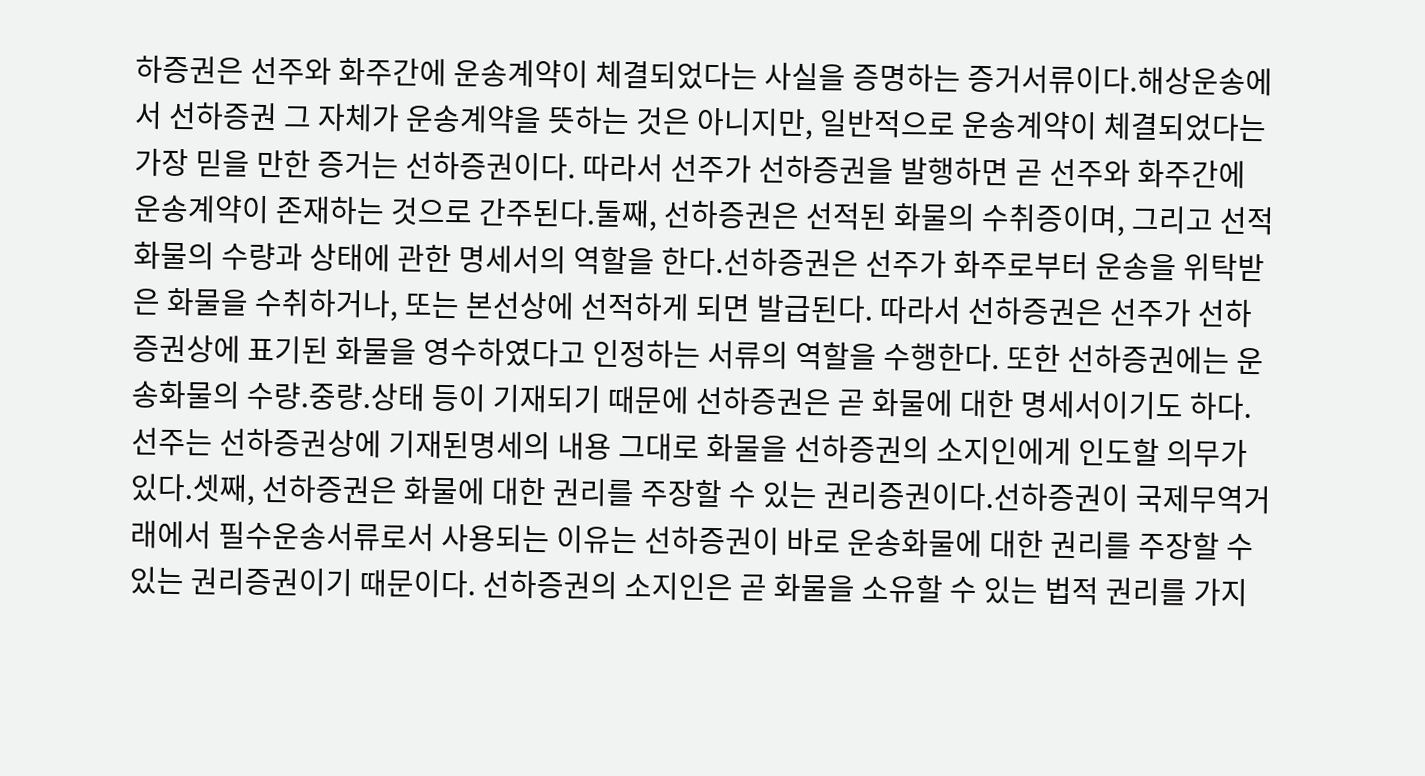하증권은 선주와 화주간에 운송계약이 체결되었다는 사실을 증명하는 증거서류이다.해상운송에서 선하증권 그 자체가 운송계약을 뜻하는 것은 아니지만, 일반적으로 운송계약이 체결되었다는 가장 믿을 만한 증거는 선하증권이다. 따라서 선주가 선하증권을 발행하면 곧 선주와 화주간에 운송계약이 존재하는 것으로 간주된다.둘째, 선하증권은 선적된 화물의 수취증이며, 그리고 선적화물의 수량과 상태에 관한 명세서의 역할을 한다.선하증권은 선주가 화주로부터 운송을 위탁받은 화물을 수취하거나, 또는 본선상에 선적하게 되면 발급된다. 따라서 선하증권은 선주가 선하증권상에 표기된 화물을 영수하였다고 인정하는 서류의 역할을 수행한다. 또한 선하증권에는 운송화물의 수량.중량.상태 등이 기재되기 때문에 선하증권은 곧 화물에 대한 명세서이기도 하다. 선주는 선하증권상에 기재된명세의 내용 그대로 화물을 선하증권의 소지인에게 인도할 의무가 있다.셋째, 선하증권은 화물에 대한 권리를 주장할 수 있는 권리증권이다.선하증권이 국제무역거래에서 필수운송서류로서 사용되는 이유는 선하증권이 바로 운송화물에 대한 권리를 주장할 수 있는 권리증권이기 때문이다. 선하증권의 소지인은 곧 화물을 소유할 수 있는 법적 권리를 가지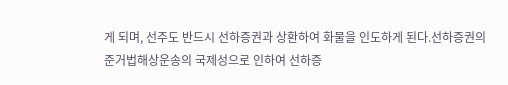게 되며, 선주도 반드시 선하증권과 상환하여 화물을 인도하게 된다.선하증권의 준거법해상운송의 국제성으로 인하여 선하증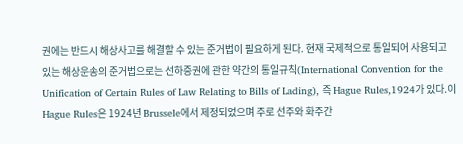권에는 반드시 해상사고를 해결할 수 있는 준거법이 필요하게 된다. 현재 국제적으로 통일되어 사용되고 있는 해상운송의 준거법으로는 선하증권에 관한 약간의 통일규칙(International Convention for the Unification of Certain Rules of Law Relating to Bills of Lading), 즉 Hague Rules,1924가 있다.이 Hague Rules은 1924년 Brussele에서 제정되었으며 주로 선주와 화주간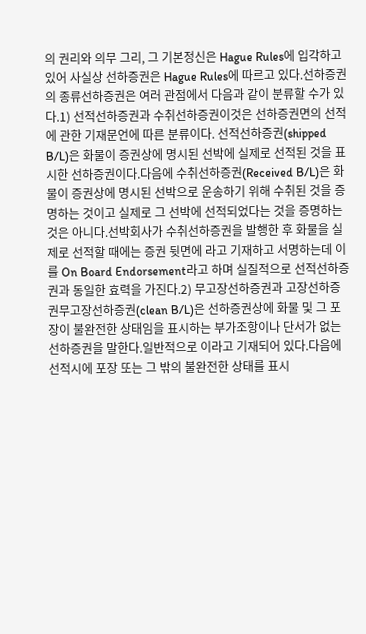의 권리와 의무 그리, 그 기본정신은 Hague Rules에 입각하고 있어 사실상 선하증권은 Hague Rules에 따르고 있다.선하증권의 종류선하증권은 여러 관점에서 다음과 같이 분류할 수가 있다.1) 선적선하증권과 수취선하증권이것은 선하증권면의 선적에 관한 기재문언에 따른 분류이다. 선적선하증권(shipped B/L)은 화물이 증권상에 명시된 선박에 실제로 선적된 것을 표시한 선하증권이다.다음에 수취선하증권(Received B/L)은 화물이 증권상에 명시된 선박으로 운송하기 위해 수취된 것을 증명하는 것이고 실제로 그 선박에 선적되었다는 것을 증명하는 것은 아니다.선박회사가 수취선하증권을 발행한 후 화물을 실제로 선적할 때에는 증권 뒷면에 라고 기재하고 서명하는데 이를 On Board Endorsement라고 하며 실질적으로 선적선하증권과 동일한 효력을 가진다.2) 무고장선하증권과 고장선하증권무고장선하증권(clean B/L)은 선하증권상에 화물 및 그 포장이 불완전한 상태임을 표시하는 부가조항이나 단서가 없는 선하증권을 말한다.일반적으로 이라고 기재되어 있다.다음에 선적시에 포장 또는 그 밖의 불완전한 상태를 표시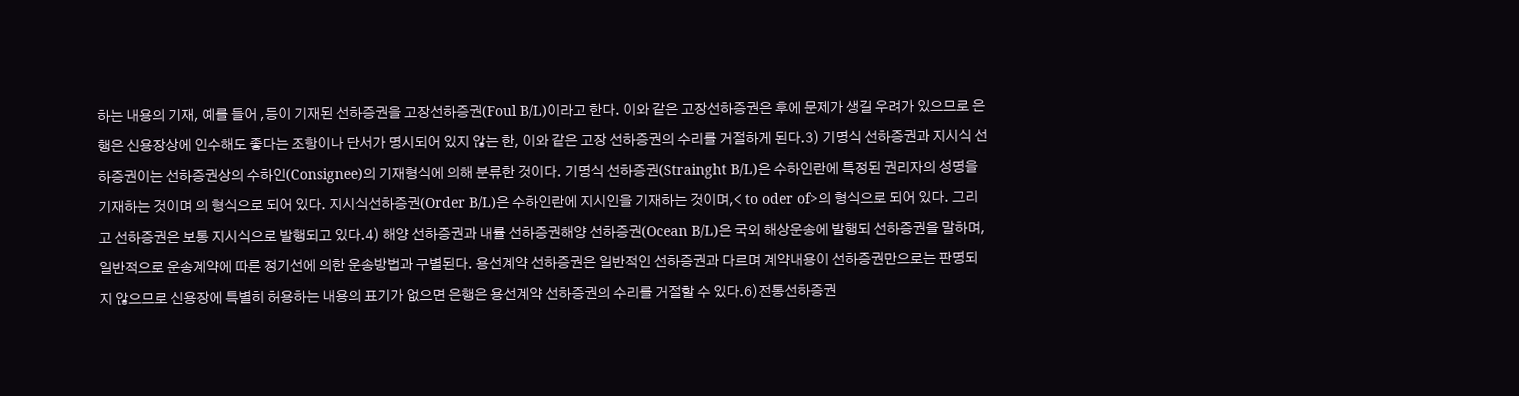하는 내용의 기재, 예를 들어 ,등이 기재된 선하증권을 고장선하증권(Foul B/L)이라고 한다. 이와 같은 고장선하증권은 후에 문제가 생길 우려가 있으므로 은행은 신용장상에 인수해도 좋다는 조항이나 단서가 명시되어 있지 않는 한, 이와 같은 고장 선하증권의 수리를 거절하게 된다.3) 기명식 선하증권과 지시식 선하증권이는 선하증권상의 수하인(Consignee)의 기재형식에 의해 분류한 것이다. 기명식 선하증권(Strainght B/L)은 수하인란에 특정된 권리자의 성명을 기재하는 것이며 의 형식으로 되어 있다. 지시식선하증권(Order B/L)은 수하인란에 지시인을 기재하는 것이며,< to oder of>의 형식으로 되어 있다. 그리고 선하증권은 보통 지시식으로 발행되고 있다.4) 해양 선하증권과 내률 선하증권해양 선하증권(Ocean B/L)은 국외 해상운송에 발행되 선하증권을 말하며, 일반적으로 운송계약에 따른 정기선에 의한 운송방법과 구별된다. 용선계약 선하증권은 일반적인 선하증권과 다르며 계약내용이 선하증권만으로는 판명되지 않으므로 신용장에 특별히 허용하는 내용의 표기가 없으면 은행은 용선계약 선하증권의 수리를 거절할 수 있다.6)전통선하증권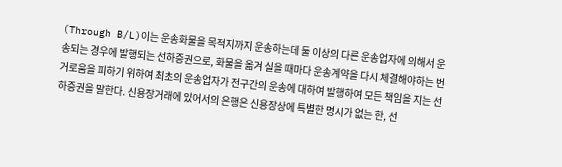(Through B/L)이는 운송화물을 목적지까지 운송하는데 둘 이상의 다른 운송업자에 의해서 운송되는 경우에 발행되는 선하증권으로, 화물을 옮겨 실을 때마다 운송계약을 다시 체결해야하는 번거로움을 피하기 위하여 최초의 운송업자가 전구간의 운송에 대하여 발행하여 모든 책임을 지는 선하증권을 말한다. 신용장거래에 있어서의 은행은 신용장상에 특별한 명시가 없는 한, 선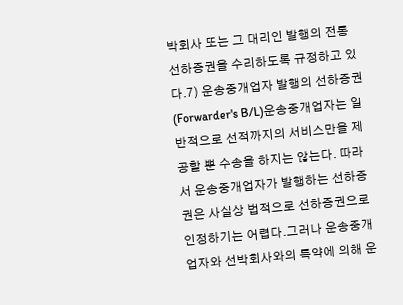박회사 또는 그 대리인 발행의 전통선하증권을 수리하도록 규정하고 있다.7) 운송중개업자 발행의 선하증권(Forwarder's B/L)운송중개업자는 일반적으로 선적까지의 서비스만을 제공할 뿐 수송을 하지는 않는다. 따라서 운송중개업자가 발행하는 선하증권은 사실상 법적으로 선하증권으로 인정하기는 어렵다.그러나 운송중개업자와 선박회사와의 특약에 의해 운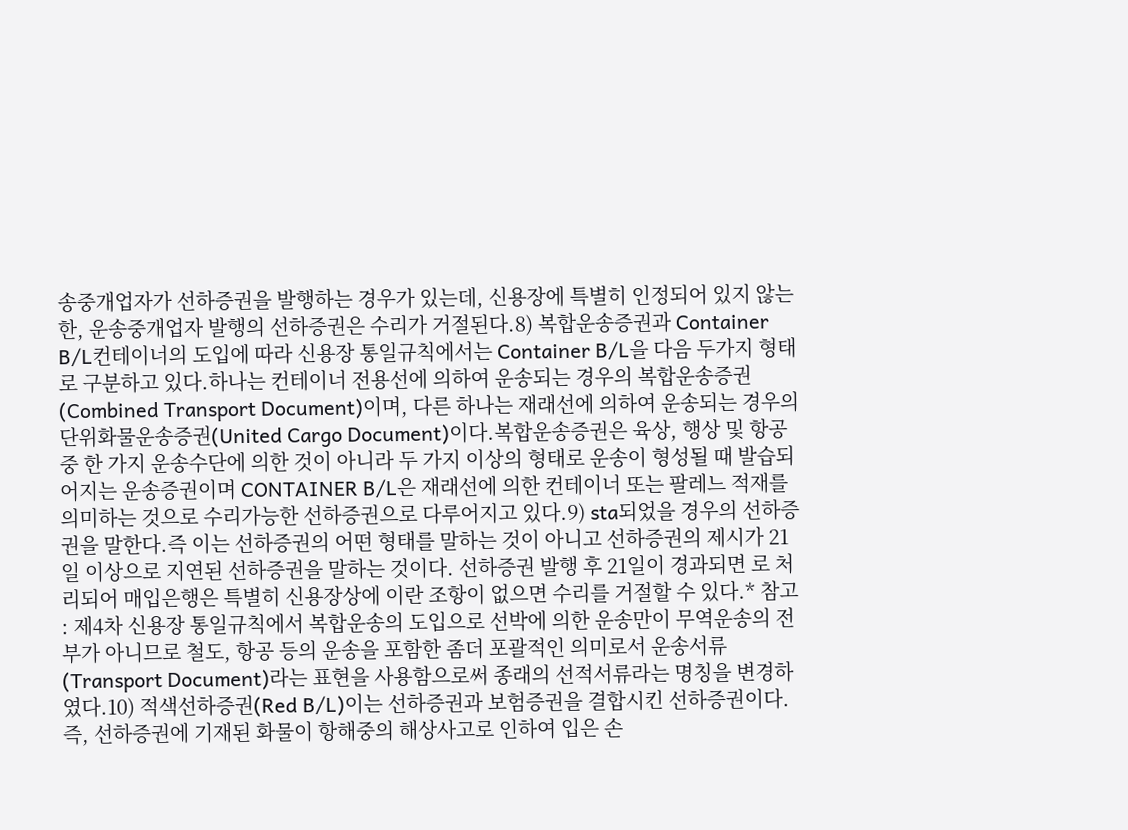송중개업자가 선하증권을 발행하는 경우가 있는데, 신용장에 특별히 인정되어 있지 않는 한, 운송중개업자 발행의 선하증권은 수리가 거절된다.8) 복합운송증권과 Container B/L컨테이너의 도입에 따라 신용장 통일규칙에서는 Container B/L을 다음 두가지 형태로 구분하고 있다.하나는 컨테이너 전용선에 의하여 운송되는 경우의 복합운송증권(Combined Transport Document)이며, 다른 하나는 재래선에 의하여 운송되는 경우의 단위화물운송증권(United Cargo Document)이다.복합운송증권은 육상, 행상 및 항공 중 한 가지 운송수단에 의한 것이 아니라 두 가지 이상의 형태로 운송이 형성될 때 발습되어지는 운송증권이며 CONTAINER B/L은 재래선에 의한 컨테이너 또는 팔레느 적재를 의미하는 것으로 수리가능한 선하증권으로 다루어지고 있다.9) sta되었을 경우의 선하증권을 말한다.즉 이는 선하증권의 어떤 형태를 말하는 것이 아니고 선하증권의 제시가 21일 이상으로 지연된 선하증권을 말하는 것이다. 선하증권 발행 후 21일이 경과되면 로 처리되어 매입은행은 특별히 신용장상에 이란 조항이 없으면 수리를 거절할 수 있다.* 참고 : 제4차 신용장 통일규칙에서 복합운송의 도입으로 선박에 의한 운송만이 무역운송의 전부가 아니므로 철도, 항공 등의 운송을 포함한 좀더 포괄적인 의미로서 운송서류(Transport Document)라는 표현을 사용함으로써 종래의 선적서류라는 명칭을 변경하였다.10) 적색선하증권(Red B/L)이는 선하증권과 보험증권을 결합시킨 선하증권이다.즉, 선하증권에 기재된 화물이 항해중의 해상사고로 인하여 입은 손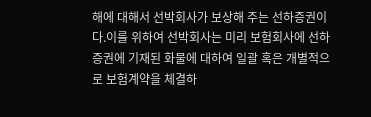해에 대해서 선박회사가 보상해 주는 선하증권이다.이를 위하여 선박회사는 미리 보험회사에 선하증권에 기재된 화물에 대하여 일괄 혹은 개별적으로 보험계약을 체결하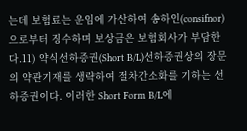는데 보험료는 운임에 가산하여 송하인(consifnor)으로부터 징수하며 보상금은 보험회사가 부담한다.11) 약식선하증권(Short B/L)선하증권상의 장문의 약관기재를 생략하여 절차간소화를 기하는 선하증권이다. 이러한 Short Form B/L에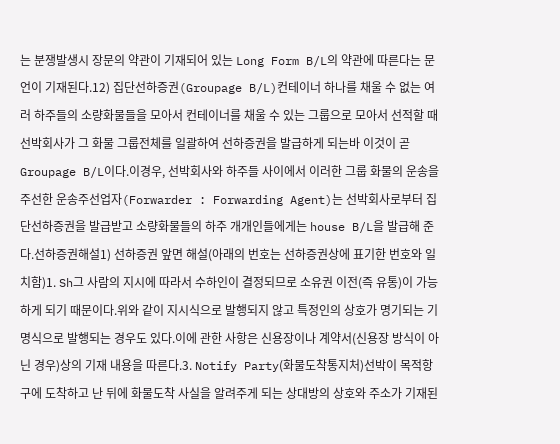는 분쟁발생시 장문의 약관이 기재되어 있는 Long Form B/L의 약관에 따른다는 문언이 기재된다.12) 집단선하증권(Groupage B/L)컨테이너 하나를 채울 수 없는 여러 하주들의 소량화물들을 모아서 컨테이너를 채울 수 있는 그룹으로 모아서 선적할 때 선박회사가 그 화물 그룹전체를 일괄하여 선하증권을 발급하게 되는바 이것이 곧 Groupage B/L이다.이경우, 선박회사와 하주들 사이에서 이러한 그룹 화물의 운송을 주선한 운송주선업자(Forwarder : Forwarding Agent)는 선박회사로부터 집단선하증권을 발급받고 소량화물들의 하주 개개인들에게는 house B/L을 발급해 준다.선하증권해설1) 선하증권 앞면 해설(아래의 번호는 선하증권상에 표기한 번호와 일치함)1. Sh그 사람의 지시에 따라서 수하인이 결정되므로 소유권 이전(즉 유통)이 가능하게 되기 때문이다.위와 같이 지시식으로 발행되지 않고 특정인의 상호가 명기되는 기명식으로 발행되는 경우도 있다.이에 관한 사항은 신용장이나 계약서(신용장 방식이 아닌 경우)상의 기재 내용을 따른다.3. Notify Party(화물도착통지처)선박이 목적항구에 도착하고 난 뒤에 화물도착 사실을 알려주게 되는 상대방의 상호와 주소가 기재된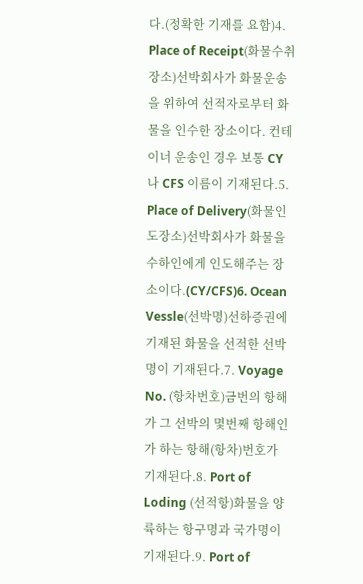다.(정확한 기재를 요함)4. Place of Receipt(화물수취장소)선박회사가 화물운송을 위하여 선적자로부터 화물을 인수한 장소이다. 컨테이너 운송인 경우 보통 CY나 CFS 이름이 기재된다.5. Place of Delivery(화물인도장소)선박회사가 화물을 수하인에게 인도해주는 장소이다.(CY/CFS)6. Ocean Vessle(선박명)선하증권에 기재된 화물을 선적한 선박명이 기재된다.7. Voyage No. (항차번호)금번의 항해가 그 선박의 몇번째 항해인가 하는 항해(항차)번호가 기재된다.8. Port of Loding (선적항)화물을 양륙하는 항구명과 국가명이 기재된다.9. Port of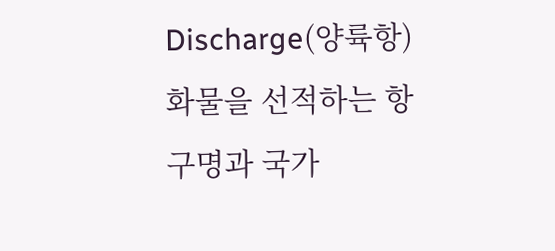Discharge(양륙항)화물을 선적하는 항구명과 국가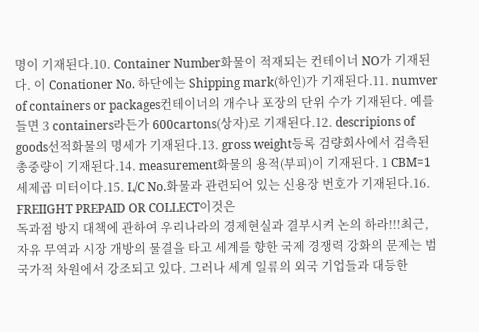명이 기재된다.10. Container Number화물이 적재되는 컨테이너 NO가 기재된다. 이 Conationer No. 하단에는 Shipping mark(하인)가 기재된다.11. numver of containers or packages컨테이너의 개수나 포장의 단위 수가 기재된다. 예를 들면 3 containers라든가 600cartons(상자)로 기재된다.12. descripions of goods선적화물의 명세가 기재된다.13. gross weight등록 검량회사에서 검측된 총중량이 기재된다.14. measurement화물의 용적(부피)이 기재된다. 1 CBM=1세제곱 미터이다.15. L/C No.화물과 관련되어 있는 신용장 번호가 기재된다.16. FREIIGHT PREPAID OR COLLECT이것은
독과점 방지 대책에 관하여 우리나라의 경제현실과 결부시켜 논의 하라!!!최근, 자유 무역과 시장 개방의 물결을 타고 세계를 향한 국제 경쟁력 강화의 문제는 범국가적 차원에서 강조되고 있다. 그러나 세계 일류의 외국 기업들과 대등한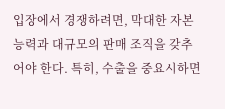입장에서 경쟁하려면, 막대한 자본 능력과 대규모의 판매 조직을 갖추어야 한다. 특히, 수출을 중요시하면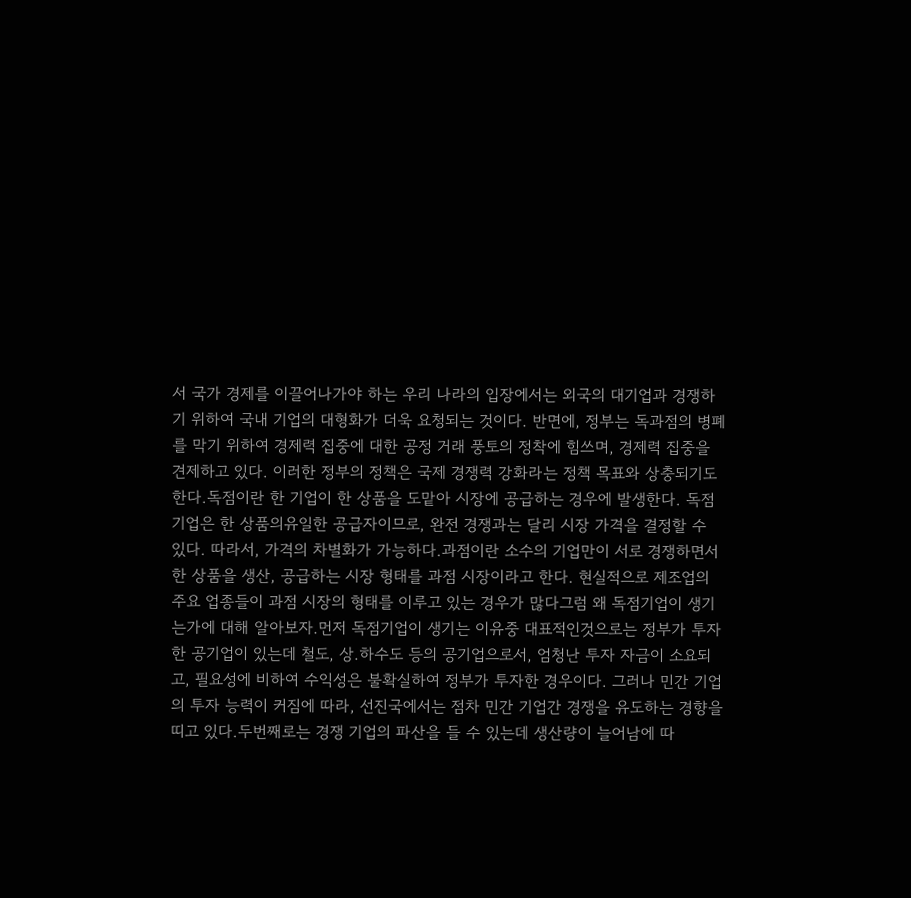서 국가 경제를 이끌어나가야 하는 우리 나라의 입장에서는 외국의 대기업과 경쟁하기 위하여 국내 기업의 대형화가 더욱 요청되는 것이다. 반면에, 정부는 독과점의 병폐를 막기 위하여 경제력 집중에 대한 공정 거래 풍토의 정착에 힘쓰며, 경제력 집중을 견제하고 있다. 이러한 정부의 정책은 국제 경쟁력 강화라는 정책 목표와 상충되기도 한다.독점이란 한 기업이 한 상품을 도맡아 시장에 공급하는 경우에 발생한다. 독점 기업은 한 상품의유일한 공급자이므로, 완전 경쟁과는 달리 시장 가격을 결정할 수 있다. 따라서, 가격의 차별화가 가능하다.과점이란 소수의 기업만이 서로 경쟁하면서 한 상품을 생산, 공급하는 시장 형태를 과점 시장이라고 한다. 현실적으로 제조업의 주요 업종들이 과점 시장의 형태를 이루고 있는 경우가 많다그럼 왜 독점기업이 생기는가에 대해 알아보자.먼저 독점기업이 생기는 이유중 대표적인것으로는 정부가 투자한 공기업이 있는데 철도, 상.하수도 등의 공기업으로서, 엄청난 투자 자금이 소요되고, 필요성에 비하여 수익성은 불확실하여 정부가 투자한 경우이다. 그러나 민간 기업의 투자 능력이 커짐에 따라, 선진국에서는 점차 민간 기업간 경쟁을 유도하는 경향을 띠고 있다.두번째로는 경쟁 기업의 파산을 들 수 있는데 생산량이 늘어남에 따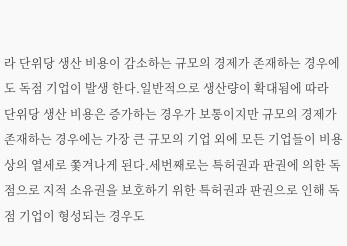라 단위당 생산 비용이 감소하는 규모의 경제가 존재하는 경우에도 독점 기업이 발생 한다.일반적으로 생산량이 확대됨에 따라 단위당 생산 비용은 증가하는 경우가 보통이지만 규모의 경제가 존재하는 경우에는 가장 큰 규모의 기업 외에 모든 기업들이 비용상의 열세로 쫓겨나게 된다.세번째로는 특허권과 판권에 의한 독점으로 지적 소유권을 보호하기 위한 특허권과 판권으로 인해 독점 기업이 형성되는 경우도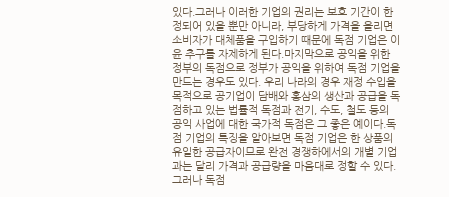있다.그러나 이러한 기업의 권리는 보호 기간이 한정되어 있을 뿐만 아니라, 부당하게 가격을 올리면 소비자가 대체품을 구입하기 때문에 독점 기업은 이윤 추구를 자제하게 된다.마지막으로 공익을 위한 정부의 독점으로 정부가 공익을 위하여 독점 기업을 만드는 경우도 있다. 우리 나라의 경우 재정 수입을 목적으로 공기업이 담배와 홍삼의 생산과 공급을 독점하고 있는 법률적 독점과 전기, 수도, 철도 등의 공익 사업에 대한 국가적 독점은 그 좋은 예이다.독점 기업의 특징을 알아보면 독점 기업은 한 상품의 유일한 공급자이므로 완전 경쟁하에서의 개별 기업과는 달리 가격과 공급량을 마음대로 정할 수 있다.그러나 독점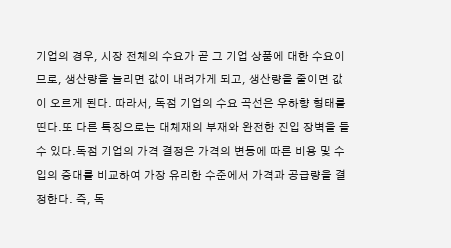기업의 경우, 시장 전체의 수요가 곧 그 기업 상품에 대한 수요이므로, 생산량을 늘리면 값이 내려가게 되고, 생산량을 줄이면 값이 오르게 된다. 따라서, 독점 기업의 수요 곡선은 우하향 형태를 띤다.또 다른 특징으로는 대체재의 부재와 완전한 진입 장벽을 들 수 있다.독점 기업의 가격 결정은 가격의 변동에 따른 비용 및 수입의 증대를 비교하여 가장 유리한 수준에서 가격과 공급량을 결정한다. 즉, 독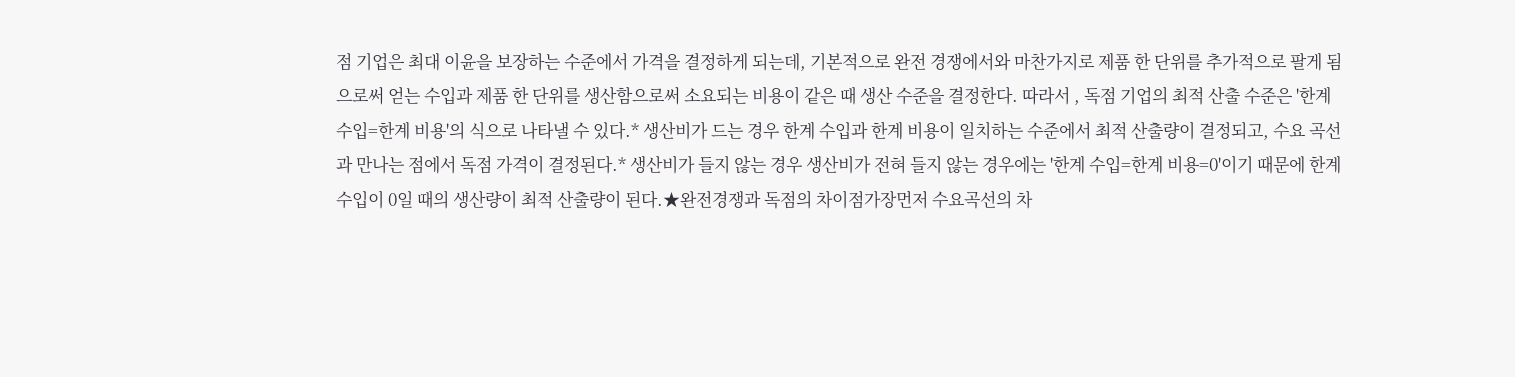점 기업은 최대 이윤을 보장하는 수준에서 가격을 결정하게 되는데, 기본적으로 완전 경쟁에서와 마찬가지로 제품 한 단위를 추가적으로 팔게 됨으로써 얻는 수입과 제품 한 단위를 생산함으로써 소요되는 비용이 같은 때 생산 수준을 결정한다. 따라서 , 독점 기업의 최적 산출 수준은 '한계 수입=한계 비용'의 식으로 나타낼 수 있다.* 생산비가 드는 경우 한계 수입과 한계 비용이 일치하는 수준에서 최적 산출량이 결정되고, 수요 곡선과 만나는 점에서 독점 가격이 결정된다.* 생산비가 들지 않는 경우 생산비가 전혀 들지 않는 경우에는 '한계 수입=한계 비용=0'이기 때문에 한계 수입이 0일 때의 생산량이 최적 산출량이 된다.★완전경쟁과 독점의 차이점가장먼저 수요곡선의 차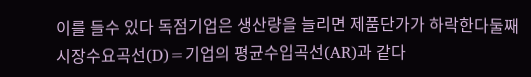이를 들수 있다 독점기업은 생산량을 늘리면 제품단가가 하락한다둘째 시장수요곡선(D)=기업의 평균수입곡선(AR)과 같다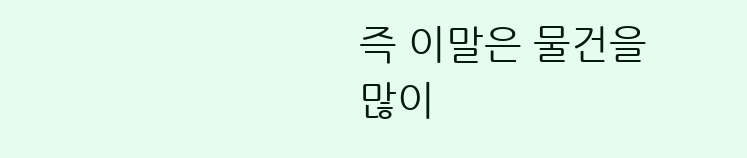즉 이말은 물건을 많이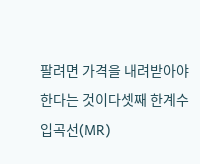팔려면 가격을 내려받아야 한다는 것이다셋째 한계수입곡선(MR)